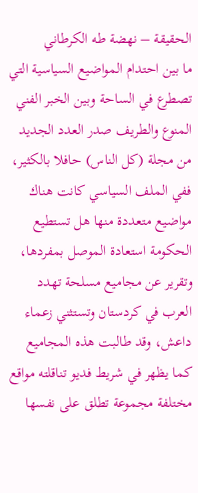الحقيقة – نهضة طه الكرطاني
ما بين احتدام المواضيع السياسية التي تصطرع في الساحة وبين الخبر الفني المنوع والطريف صدر العدد الجديد من مجلة (كل الناس) حافلا بالكثير، ففي الملف السياسي كانت هناك مواضيع متعددة منها هل تستطيع الحكومة استعادة الموصل بمفردها، وتقرير عن مجاميع مسلحة تهدد العرب في كردستان وتستثني زعماء داعش، وقد طالبت هذه المجاميع كما يظهر في شريط فديو تناقلته مواقع مختلفة مجموعة تطلق على نفسها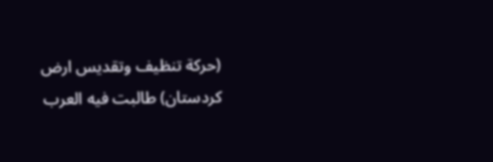(حركة تنظيف وتقديس ارض كردستان) طالبت فيه العرب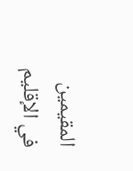المقيمين في الإقليم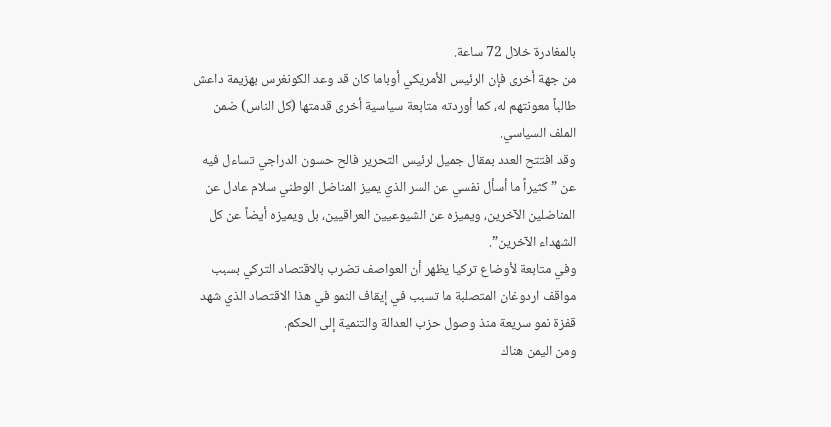بالمغادرة خلال 72 ساعة.
من جهة أخرى فإن الرئيس الأمريكي أوباما كان قد وعد الكونغرس بهزيمة داعش طالباً معونتهم له، كما أوردته متابعة سياسية أخرى قدمتها (كل الناس) ضمن الملف السياسي.
وقد افتتح العدد بمقال جميل لرئيس التحرير فالح حسون الدراجي تساءل فيه عن ” كثيراً ما أسأل نفسي عن السر الذي يميز المناضل الوطني سلام عادل عن المناضلين الآخرين، ويميزه عن الشيوعيين العراقيين، بل ويميزه أيضاً عن كل الشهداء الآخرين”.
وفي متابعة لأوضاع تركيا يظهر أن العواصف تضرب بالاقتصاد التركي بسبب مواقف اردوغان المتصلبة ما تسبب في إيقاف النمو في هذا الاقتصاد الذي شهد قفزة نمو سريعة منذ وصول حزب العدالة والتنمية إلى الحكم.
ومن اليمن هناك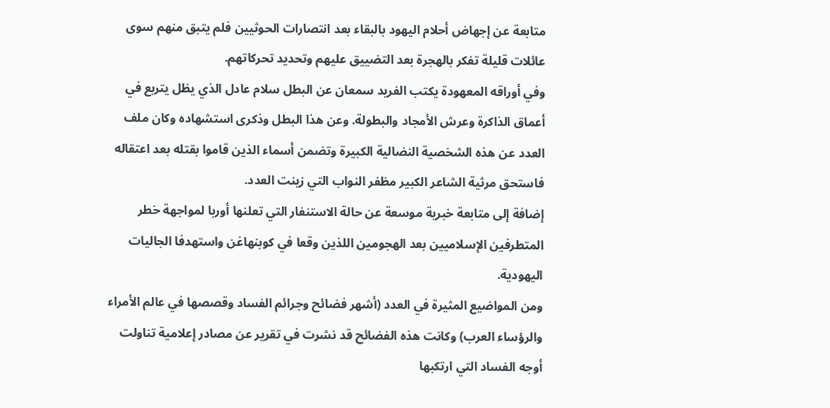متابعة عن إجهاض أحلام اليهود بالبقاء بعد انتصارات الحوثيين فلم يتبق منهم سوى عائلات قليلة تفكر بالهجرة بعد التضييق عليهم وتحديد تحركاتهم.
وفي أوراقه المعهودة يكتب الفريد سمعان عن البطل سلام عادل الذي يظل يتربع في أعماق الذاكرة وعرش الأمجاد والبطولة. وعن هذا البطل وذكرى استشهاده وكان ملف العدد عن هذه الشخصية النضالية الكبيرة وتضمن أسماء الذين قاموا بقتله بعد اعتقاله فاستحق مرثية الشاعر الكبير مظفر النواب التي زينت العدد.
إضافة إلى متابعة خبرية موسعة عن حالة الاستنفار التي تعلنها أوربا لمواجهة خطر المتطرفين الإسلاميين بعد الهجومين اللذين وقعا في كوبنهاغن واستهدفا الجاليات اليهودية.
ومن المواضيع المثيرة في العدد (أشهر فضائح وجرائم الفساد وقصصها في عالم الأمراء والرؤساء العرب) وكانت هذه الفضائح قد نشرت في تقرير عن مصادر إعلامية تناولت أوجه الفساد التي ارتكبها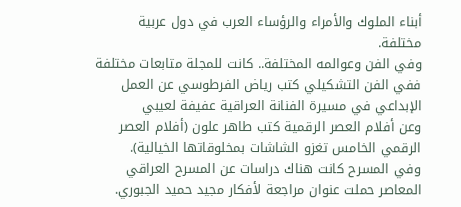أبناء الملوك والأمراء والرؤساء العرب في دول عربية مختلفة.
وفي الفن وعوالمه المختلفة.. كانت للمجلة متابعات مختلفة ففي الفن التشكيلي كتب رياض الفرطوسي عن العمل الإبداعي في مسيرة الفنانة العراقية عفيفة لعيبي
وعن أفلام العصر الرقمية كتب طاهر علون (أفلام العصر الرقمي الخامس تغزو الشاشات بمخلوقاتها الخيالية).
وفي المسرح كانت هناك دراسات عن المسرح العراقي المعاصر حملت عنوان مراجعة لأفكار مجيد حميد الجبوري.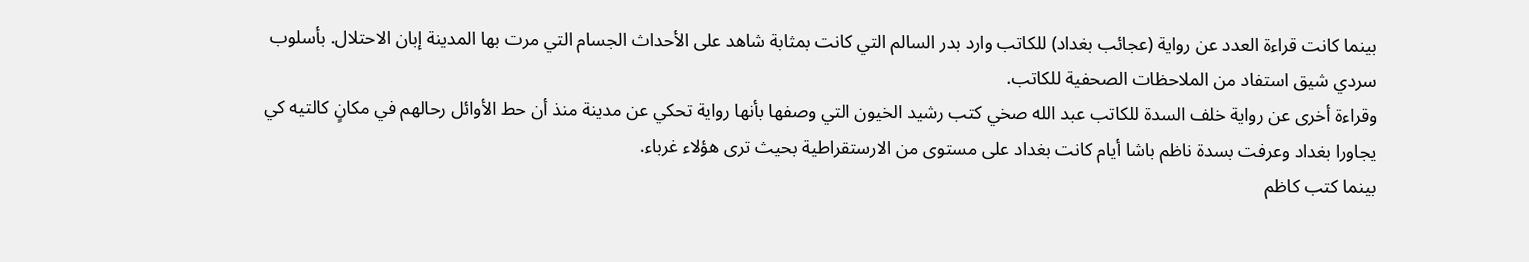بينما كانت قراءة العدد عن رواية (عجائب بغداد) للكاتب وارد بدر السالم التي كانت بمثابة شاهد على الأحداث الجسام التي مرت بها المدينة إبان الاحتلال. بأسلوب سردي شيق استفاد من الملاحظات الصحفية للكاتب.
وقراءة أخرى عن رواية خلف السدة للكاتب عبد الله صخي كتب رشيد الخيون التي وصفها بأنها رواية تحكي عن مدينة منذ أن حط الأوائل رحالهم في مكانٍ كالتيه كي يجاورا بغداد وعرفت بسدة ناظم باشا أيام كانت بغداد على مستوى من الارستقراطية بحيث ترى هؤلاء غرباء.
بينما كتب كاظم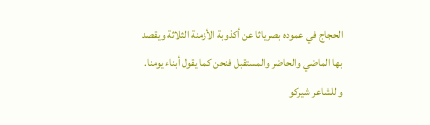الحجاج في عموده بصرياثا عن أكذوبة الأزمنة الثلاثة ويقصد بها الماضي والحاضر والمستقبل فنحن كما يقول أبناء يومنا.
و للشاعر شيركو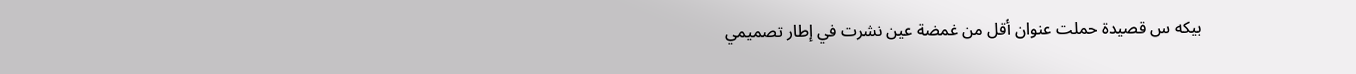بيكه س قصيدة حملت عنوان أقل من غمضة عين نشرت في إطار تصميمي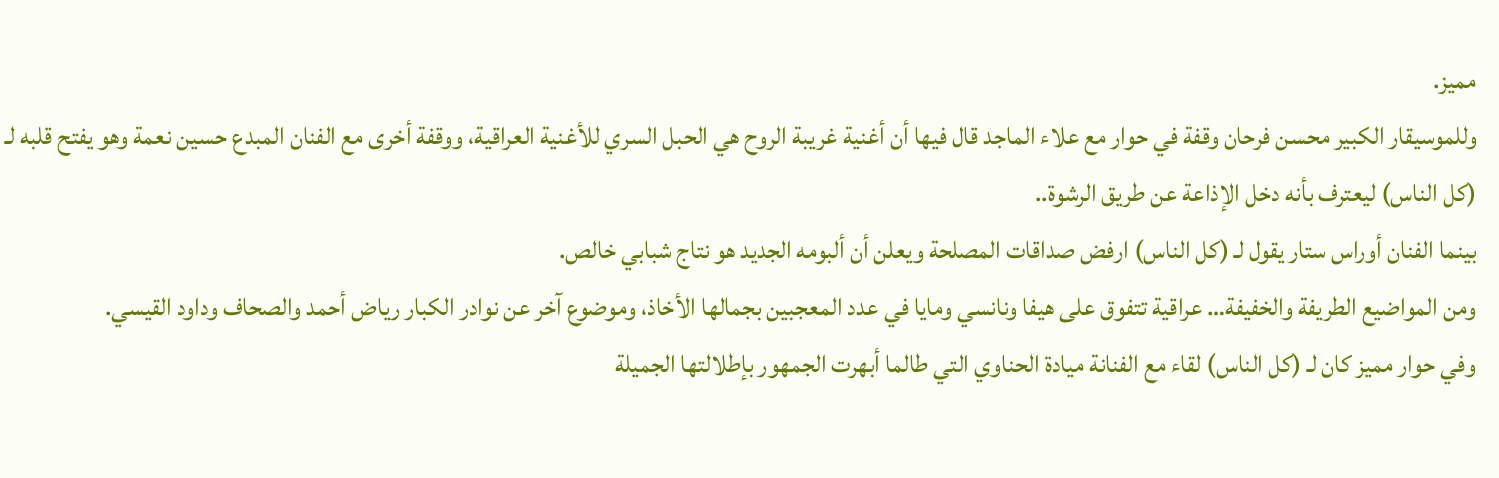مميز.
وللموسيقار الكبير محسن فرحان وقفة في حوار مع علاء الماجد قال فيها أن أغنية غريبة الروح هي الحبل السري للأغنية العراقية، ووقفة أخرى مع الفنان المبدع حسين نعمة وهو يفتح قلبه لـ (كل الناس) ليعترف بأنه دخل الإذاعة عن طريق الرشوة..
بينما الفنان أوراس ستار يقول لـ (كل الناس) ارفض صداقات المصلحة ويعلن أن ألبومه الجديد هو نتاج شبابي خالص.
ومن المواضيع الطريفة والخفيفة… عراقية تتفوق على هيفا ونانسي ومايا في عدد المعجبين بجمالها الأخاذ، وموضوع آخر عن نوادر الكبار رياض أحمد والصحاف وداود القيسي.
وفي حوار مميز كان لـ (كل الناس) لقاء مع الفنانة ميادة الحناوي التي طالما أبهرت الجمهور بإطلالتها الجميلة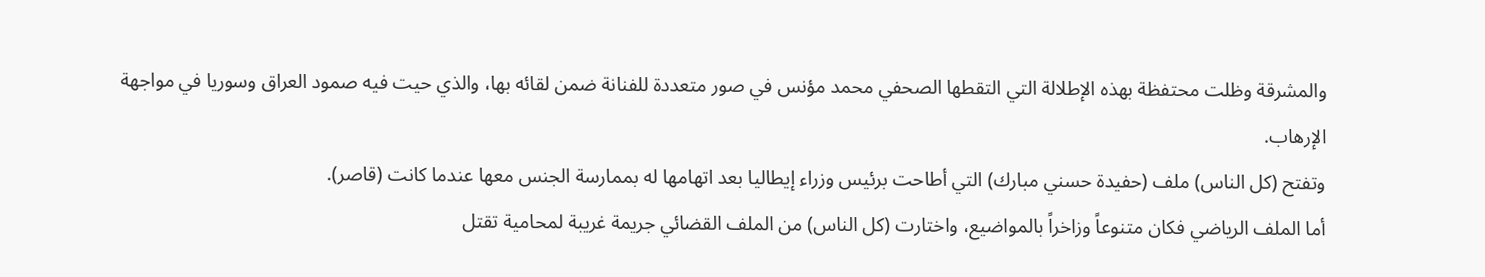والمشرقة وظلت محتفظة بهذه الإطلالة التي التقطها الصحفي محمد مؤنس في صور متعددة للفنانة ضمن لقائه بها، والذي حيت فيه صمود العراق وسوريا في مواجهة الإرهاب.
وتفتح (كل الناس) ملف (حفيدة حسني مبارك) التي أطاحت برئيس وزراء إيطاليا بعد اتهامها له بممارسة الجنس معها عندما كانت (قاصر).
أما الملف الرياضي فكان متنوعاً وزاخراً بالمواضيع، واختارت (كل الناس) من الملف القضائي جريمة غريبة لمحامية تقتل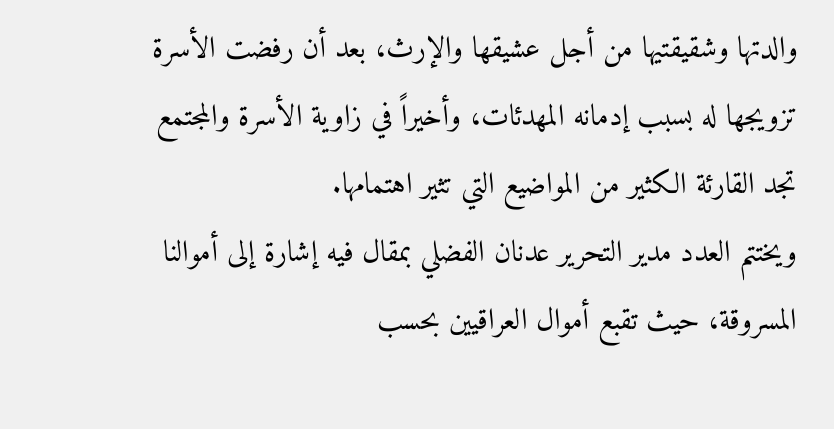والدتها وشقيقتيها من أجل عشيقها والإرث، بعد أن رفضت الأسرة تزويجها له بسبب إدمانه المهدئات، وأخيراً في زاوية الأسرة والمجتمع تجد القارئة الكثير من المواضيع التي تثير اهتمامها.
ويختتم العدد مدير التحرير عدنان الفضلي بمقال فيه إشارة إلى أموالنا المسروقة، حيث تقبع أموال العراقيين بحسب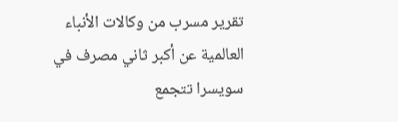تقرير مسرب من وكالات الأنباء العالمية عن أكبر ثاني مصرف في سويسرا تتجمع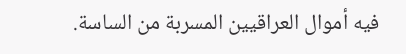فيه أموال العراقيين المسربة من الساسة.